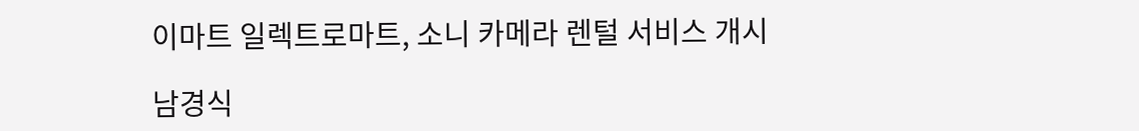이마트 일렉트로마트, 소니 카메라 렌털 서비스 개시

남경식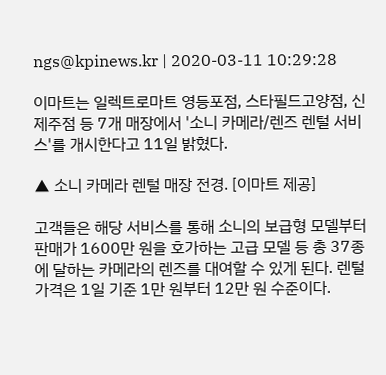ngs@kpinews.kr | 2020-03-11 10:29:28

이마트는 일렉트로마트 영등포점, 스타필드고양점, 신제주점 등 7개 매장에서 '소니 카메라/렌즈 렌털 서비스'를 개시한다고 11일 밝혔다.

▲ 소니 카메라 렌털 매장 전경. [이마트 제공]

고객들은 해당 서비스를 통해 소니의 보급형 모델부터 판매가 1600만 원을 호가하는 고급 모델 등 총 37종에 달하는 카메라의 렌즈를 대여할 수 있게 된다. 렌털 가격은 1일 기준 1만 원부터 12만 원 수준이다.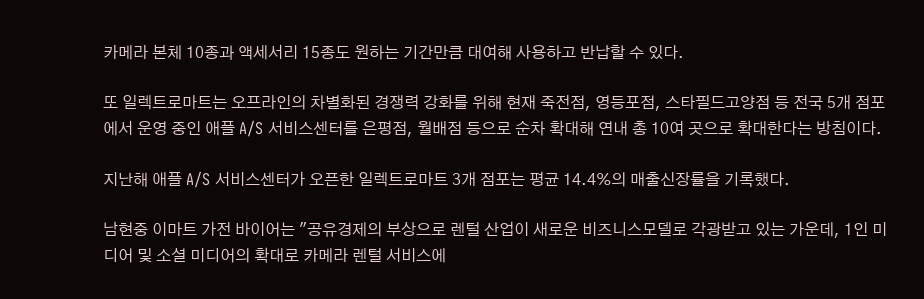카메라 본체 10종과 액세서리 15종도 원하는 기간만큼 대여해 사용하고 반납할 수 있다.

또 일렉트로마트는 오프라인의 차별화된 경쟁력 강화를 위해 현재 죽전점, 영등포점, 스타필드고양점 등 전국 5개 점포에서 운영 중인 애플 A/S 서비스센터를 은평점, 월배점 등으로 순차 확대해 연내 총 10여 곳으로 확대한다는 방침이다.

지난해 애플 A/S 서비스센터가 오픈한 일렉트로마트 3개 점포는 평균 14.4%의 매출신장률을 기록했다.

남현중 이마트 가전 바이어는 "공유경제의 부상으로 렌털 산업이 새로운 비즈니스모델로 각광받고 있는 가운데, 1인 미디어 및 소셜 미디어의 확대로 카메라 렌털 서비스에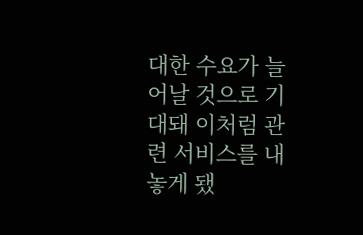대한 수요가 늘어날 것으로 기대돼 이처럼 관련 서비스를 내놓게 됐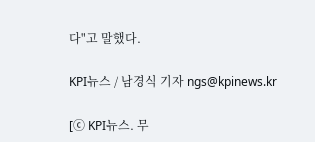다"고 말했다.

KPI뉴스 / 남경식 기자 ngs@kpinews.kr

[ⓒ KPI뉴스. 무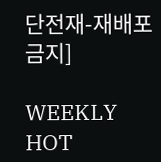단전재-재배포 금지]

WEEKLY HOT